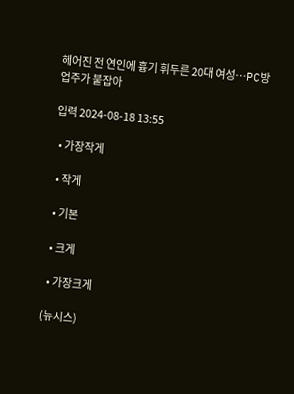헤어진 전 연인에 흉기 휘두른 20대 여성…PC방 업주가 붙잡아

입력 2024-08-18 13:55

  • 가장작게

  • 작게

  • 기본

  • 크게

  • 가장크게

(뉴시스)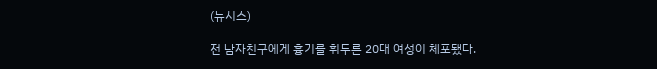(뉴시스)

전 남자친구에게 흉기를 휘두른 20대 여성이 체포됐다.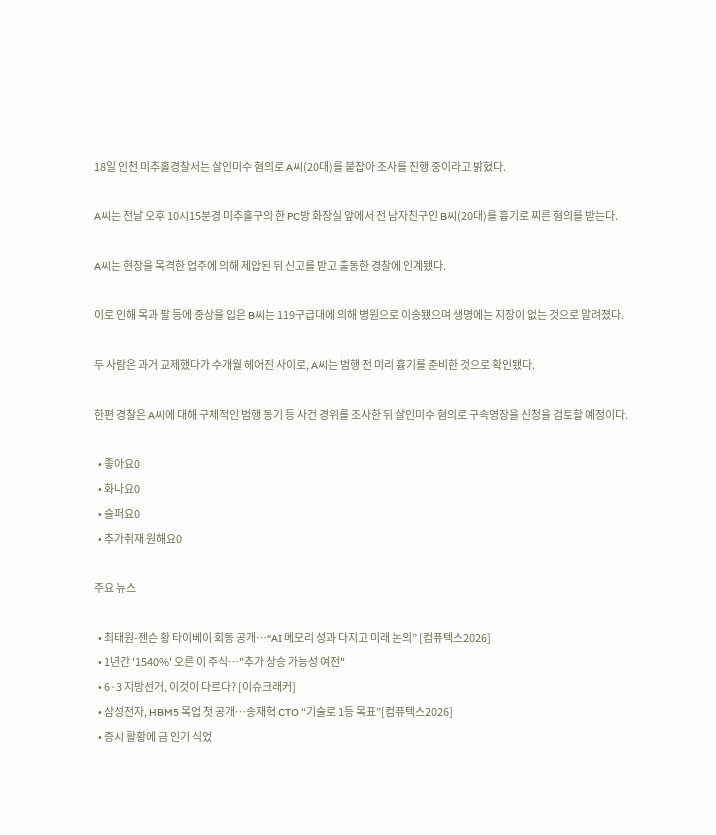18일 인천 미추홀경찰서는 살인미수 혐의로 A씨(20대)를 붙잡아 조사를 진행 중이라고 밝혔다.

A씨는 전날 오후 10시15분경 미추홀구의 한 PC방 화장실 앞에서 전 남자친구인 B씨(20대)를 흉기로 찌른 혐의를 받는다.

A씨는 현장을 목격한 업주에 의해 제압된 뒤 신고를 받고 출동한 경찰에 인계됐다.

이로 인해 목과 팔 등에 중상을 입은 B씨는 119구급대에 의해 병원으로 이송됐으며 생명에는 지장이 없는 것으로 알려졌다.

두 사람은 과거 교제했다가 수개월 헤어진 사이로, A씨는 범행 전 미리 흉기를 준비한 것으로 확인됐다.

한편 경찰은 A씨에 대해 구체적인 범행 동기 등 사건 경위를 조사한 뒤 살인미수 혐의로 구속영장을 신청을 검토할 예정이다.

  • 좋아요0
  • 화나요0
  • 슬퍼요0
  • 추가취재 원해요0

주요 뉴스

  • 최태원-젠슨 황 타이베이 회동 공개…“AI 메모리 성과 다지고 미래 논의” [컴퓨텍스2026]
  • 1년간 '1540%' 오른 이 주식…"추가 상승 가능성 여전"
  • 6·3 지방선거, 이것이 다르다? [이슈크래커]
  • 삼성전자, HBM5 목업 첫 공개⋯송재혁 CTO “기술로 1등 목표”[컴퓨텍스2026]
  • 증시 활황에 금 인기 식었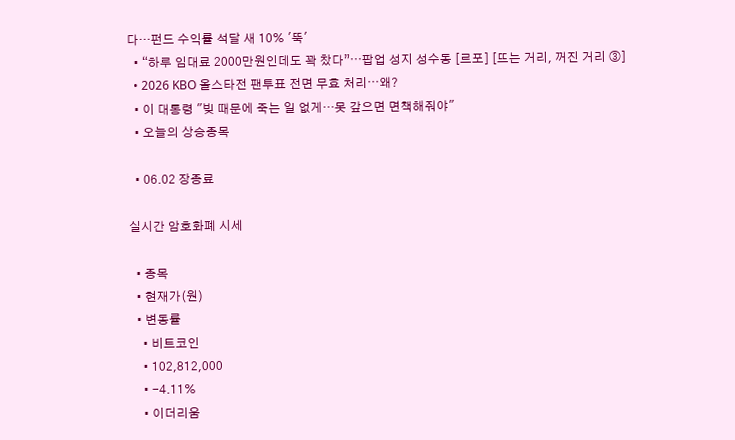다…펀드 수익률 석달 새 10% '뚝'
  • “하루 임대료 2000만원인데도 꽉 찼다”⋯팝업 성지 성수동 [르포] [뜨는 거리, 꺼진 거리 ③]
  • 2026 KBO 올스타전 팬투표 전면 무효 처리⋯왜?
  • 이 대통령 "빚 때문에 죽는 일 없게…못 갚으면 면책해줘야"
  • 오늘의 상승종목

  • 06.02 장종료

실시간 암호화폐 시세

  • 종목
  • 현재가(원)
  • 변동률
    • 비트코인
    • 102,812,000
    • -4.11%
    • 이더리움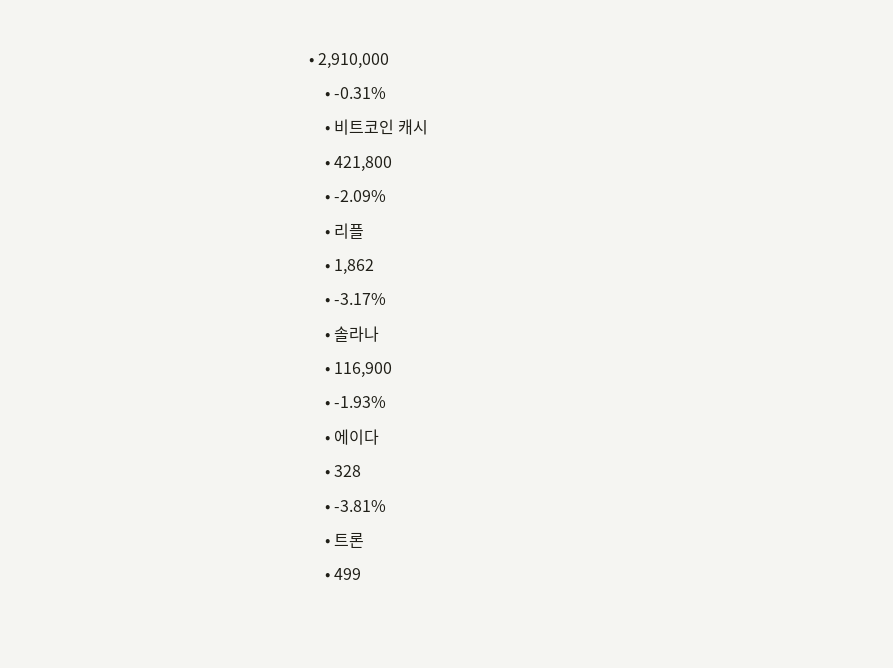• 2,910,000
    • -0.31%
    • 비트코인 캐시
    • 421,800
    • -2.09%
    • 리플
    • 1,862
    • -3.17%
    • 솔라나
    • 116,900
    • -1.93%
    • 에이다
    • 328
    • -3.81%
    • 트론
    • 499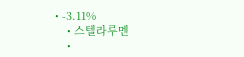• -3.11%
    • 스텔라루멘
    •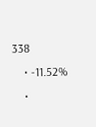338
    • -11.52%
    •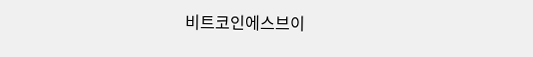비트코인에스브이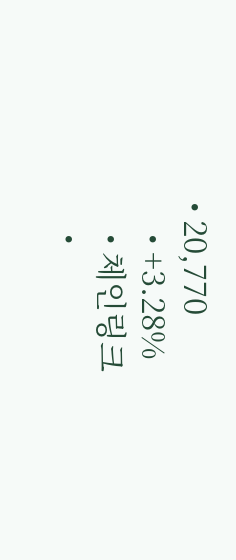• 20,770
    • +3.28%
    • 체인링크
    •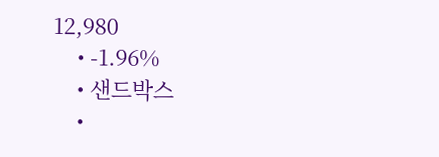12,980
    • -1.96%
    • 샌드박스
    •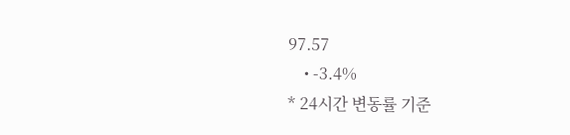97.57
    • -3.4%
* 24시간 변동률 기준